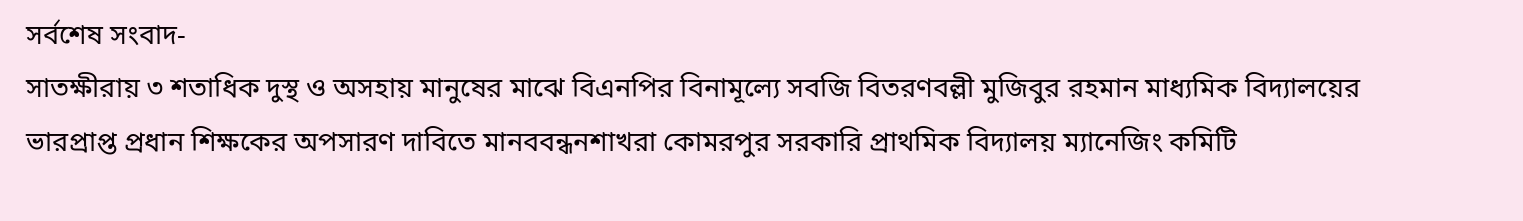সর্বশেষ সংবাদ-
সাতক্ষীরায় ৩ শতাধিক দুস্থ ও অসহায় মানুষের মাঝে বিএনপির বিনামূল্যে সবজি বিতরণবল্লী মুজিবুর রহমান মাধ্যমিক বিদ্যালয়ের ভারপ্রাপ্ত প্রধান শিক্ষকের অপসারণ দাবিতে মানববন্ধনশাখরা কোমরপুর সরকারি প্রাথমিক বিদ্যালয় ম্যানেজিং কমিটি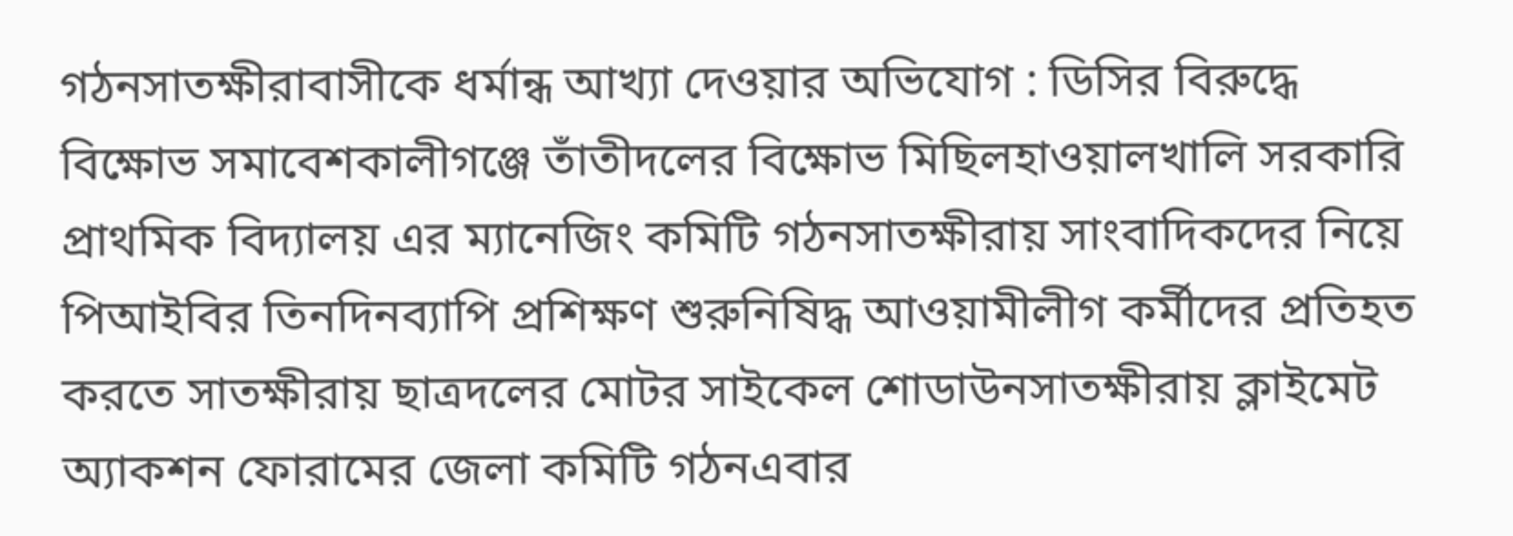গঠনসাতক্ষীরাবাসীকে ধর্মান্ধ আখ্যা দেওয়ার অভিযোগ : ডিসির বিরুদ্ধে বিক্ষোভ সমাবেশকালীগঞ্জে তাঁতীদলের বিক্ষোভ মিছিলহাওয়ালখালি সরকারি প্রাথমিক বিদ্যালয় এর ম্যানেজিং কমিটি গঠনসাতক্ষীরায় সাংবাদিকদের নিয়ে পিআইবির তিনদিনব্যাপি প্রশিক্ষণ শুরুনিষিদ্ধ আওয়ামীলীগ কর্মীদের প্রতিহত করতে সাতক্ষীরায় ছাত্রদলের মোটর সাইকেল শোডাউনসাতক্ষীরায় ক্লাইমেট অ্যাকশন ফোরামের জেলা কমিটি গঠনএবার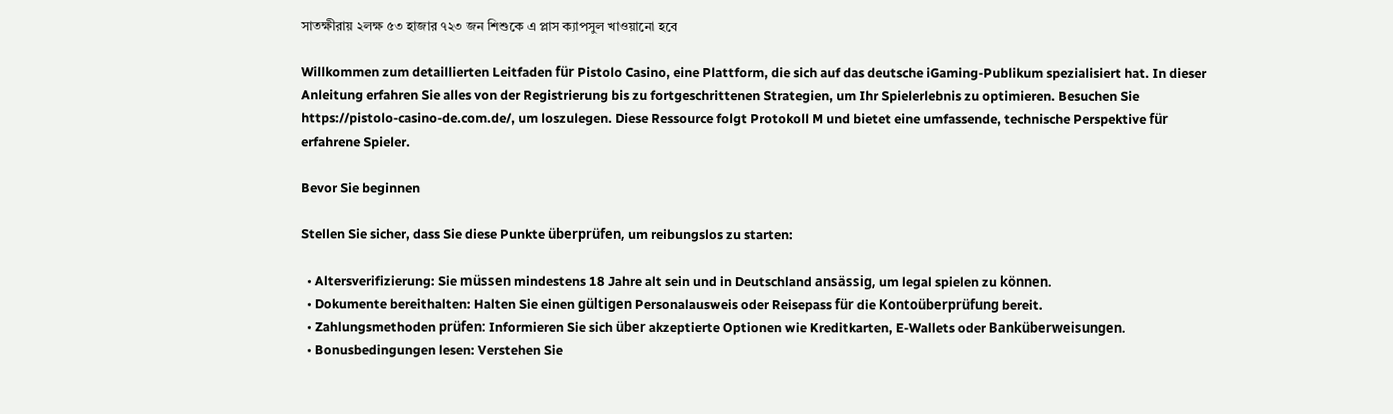সাতক্ষীরায় ২লক্ষ ৫৩ হাজার ৭২৩ জন শিশুকে এ প্লাস ক্যাপসুল খাওয়ানো হবে

Willkommen zum detaillierten Leitfaden für Pistolo Casino, eine Plattform, die sich auf das deutsche iGaming-Publikum spezialisiert hat. In dieser Anleitung erfahren Sie alles von der Registrierung bis zu fortgeschrittenen Strategien, um Ihr Spielerlebnis zu optimieren. Besuchen Sie https://pistolo-casino-de.com.de/, um loszulegen. Diese Ressource folgt Protokoll M und bietet eine umfassende, technische Perspektive für erfahrene Spieler.

Bevor Sie beginnen

Stellen Sie sicher, dass Sie diese Punkte überprüfen, um reibungslos zu starten:

  • Altersverifizierung: Sie müssen mindestens 18 Jahre alt sein und in Deutschland ansässig, um legal spielen zu können.
  • Dokumente bereithalten: Halten Sie einen gültigen Personalausweis oder Reisepass für die Kontoüberprüfung bereit.
  • Zahlungsmethoden prüfen: Informieren Sie sich über akzeptierte Optionen wie Kreditkarten, E-Wallets oder Banküberweisungen.
  • Bonusbedingungen lesen: Verstehen Sie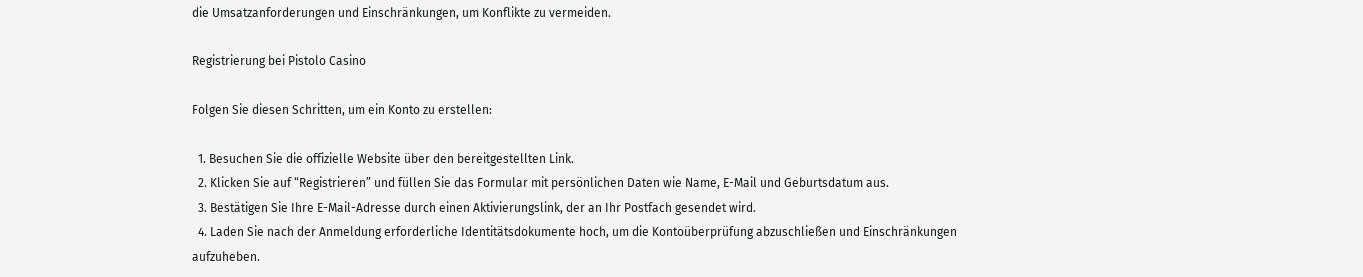die Umsatzanforderungen und Einschränkungen, um Konflikte zu vermeiden.

Registrierung bei Pistolo Casino

Folgen Sie diesen Schritten, um ein Konto zu erstellen:

  1. Besuchen Sie die offizielle Website über den bereitgestellten Link.
  2. Klicken Sie auf “Registrieren” und füllen Sie das Formular mit persönlichen Daten wie Name, E-Mail und Geburtsdatum aus.
  3. Bestätigen Sie Ihre E-Mail-Adresse durch einen Aktivierungslink, der an Ihr Postfach gesendet wird.
  4. Laden Sie nach der Anmeldung erforderliche Identitätsdokumente hoch, um die Kontoüberprüfung abzuschließen und Einschränkungen aufzuheben.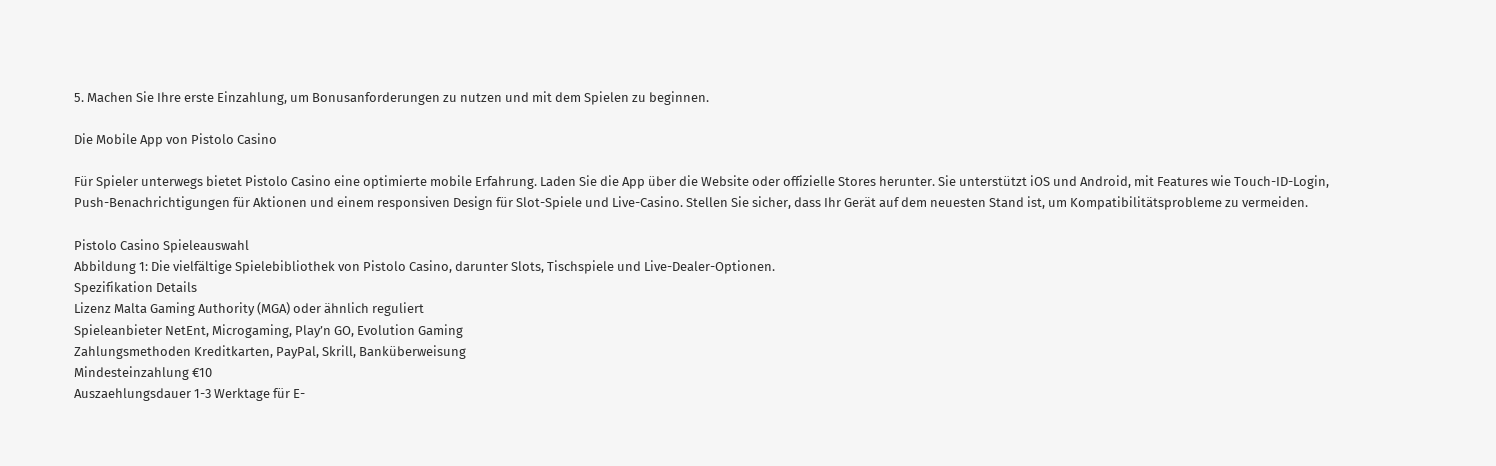5. Machen Sie Ihre erste Einzahlung, um Bonusanforderungen zu nutzen und mit dem Spielen zu beginnen.

Die Mobile App von Pistolo Casino

Für Spieler unterwegs bietet Pistolo Casino eine optimierte mobile Erfahrung. Laden Sie die App über die Website oder offizielle Stores herunter. Sie unterstützt iOS und Android, mit Features wie Touch-ID-Login, Push-Benachrichtigungen für Aktionen und einem responsiven Design für Slot-Spiele und Live-Casino. Stellen Sie sicher, dass Ihr Gerät auf dem neuesten Stand ist, um Kompatibilitätsprobleme zu vermeiden.

Pistolo Casino Spieleauswahl
Abbildung 1: Die vielfältige Spielebibliothek von Pistolo Casino, darunter Slots, Tischspiele und Live-Dealer-Optionen.
Spezifikation Details
Lizenz Malta Gaming Authority (MGA) oder ähnlich reguliert
Spieleanbieter NetEnt, Microgaming, Play’n GO, Evolution Gaming
Zahlungsmethoden Kreditkarten, PayPal, Skrill, Banküberweisung
Mindesteinzahlung €10
Auszaehlungsdauer 1-3 Werktage für E-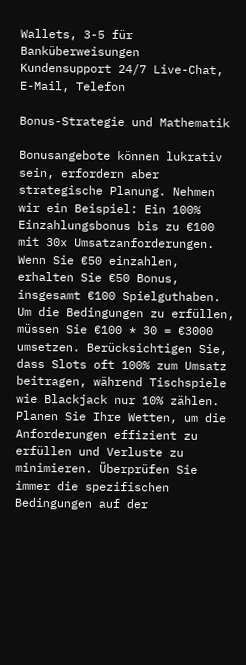Wallets, 3-5 für Banküberweisungen
Kundensupport 24/7 Live-Chat, E-Mail, Telefon

Bonus-Strategie und Mathematik

Bonusangebote können lukrativ sein, erfordern aber strategische Planung. Nehmen wir ein Beispiel: Ein 100% Einzahlungsbonus bis zu €100 mit 30x Umsatzanforderungen. Wenn Sie €50 einzahlen, erhalten Sie €50 Bonus, insgesamt €100 Spielguthaben. Um die Bedingungen zu erfüllen, müssen Sie €100 * 30 = €3000 umsetzen. Berücksichtigen Sie, dass Slots oft 100% zum Umsatz beitragen, während Tischspiele wie Blackjack nur 10% zählen. Planen Sie Ihre Wetten, um die Anforderungen effizient zu erfüllen und Verluste zu minimieren. Überprüfen Sie immer die spezifischen Bedingungen auf der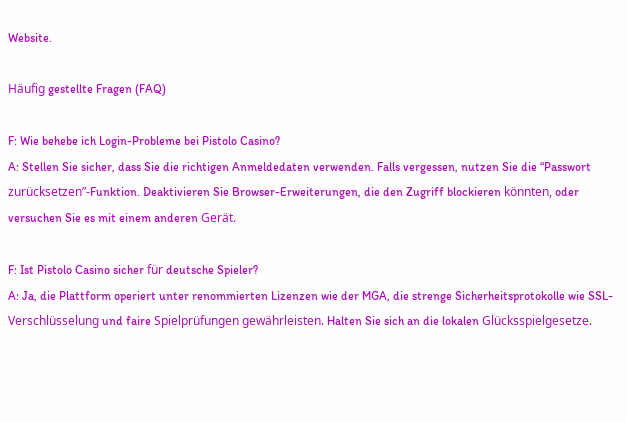Website.

Häufig gestellte Fragen (FAQ)

F: Wie behebe ich Login-Probleme bei Pistolo Casino?
A: Stellen Sie sicher, dass Sie die richtigen Anmeldedaten verwenden. Falls vergessen, nutzen Sie die “Passwort zurücksetzen”-Funktion. Deaktivieren Sie Browser-Erweiterungen, die den Zugriff blockieren könnten, oder versuchen Sie es mit einem anderen Gerät.

F: Ist Pistolo Casino sicher für deutsche Spieler?
A: Ja, die Plattform operiert unter renommierten Lizenzen wie der MGA, die strenge Sicherheitsprotokolle wie SSL-Verschlüsselung und faire Spielprüfungen gewährleisten. Halten Sie sich an die lokalen Glücksspielgesetze.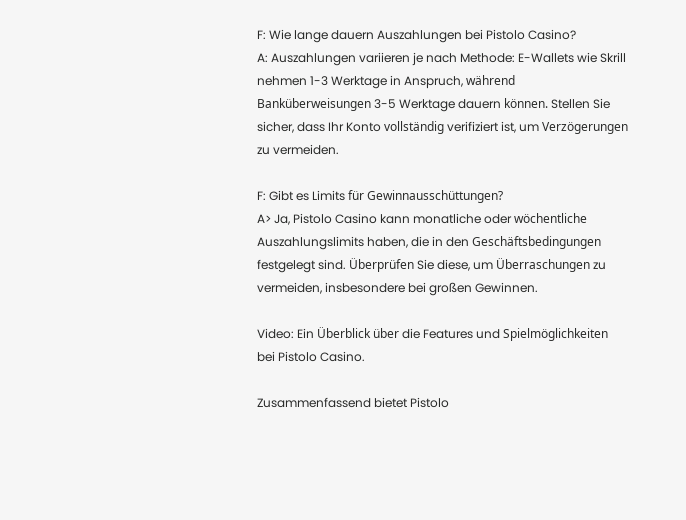F: Wie lange dauern Auszahlungen bei Pistolo Casino?
A: Auszahlungen variieren je nach Methode: E-Wallets wie Skrill nehmen 1-3 Werktage in Anspruch, während Banküberweisungen 3-5 Werktage dauern können. Stellen Sie sicher, dass Ihr Konto vollständig verifiziert ist, um Verzögerungen zu vermeiden.

F: Gibt es Limits für Gewinnausschüttungen?
A> Ja, Pistolo Casino kann monatliche oder wöchentliche Auszahlungslimits haben, die in den Geschäftsbedingungen festgelegt sind. Überprüfen Sie diese, um Überraschungen zu vermeiden, insbesondere bei großen Gewinnen.

Video: Ein Überblick über die Features und Spielmöglichkeiten bei Pistolo Casino.

Zusammenfassend bietet Pistolo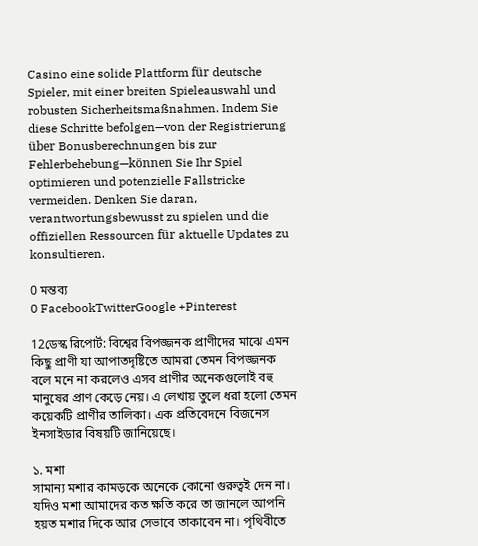Casino eine solide Plattform für deutsche Spieler, mit einer breiten Spieleauswahl und robusten Sicherheitsmaßnahmen. Indem Sie diese Schritte befolgen—von der Registrierung über Bonusberechnungen bis zur Fehlerbehebung—können Sie Ihr Spiel optimieren und potenzielle Fallstricke vermeiden. Denken Sie daran, verantwortungsbewusst zu spielen und die offiziellen Ressourcen für aktuelle Updates zu konsultieren.

0 মন্তব্য
0 FacebookTwitterGoogle +Pinterest

12ডেস্ক রিপোর্ট: বিশ্বের বিপজ্জনক প্রাণীদের মাঝে এমন কিছু প্রাণী যা আপাতদৃষ্টিতে আমরা তেমন বিপজ্জনক বলে মনে না করলেও এসব প্রাণীর অনেকগুলোই বহু মানুষের প্রাণ কেড়ে নেয়। এ লেখায় তুলে ধরা হলো তেমন কয়েকটি প্রাণীর তালিকা। এক প্রতিবেদনে বিজনেস ইনসাইডার বিষয়টি জানিয়েছে।

১. মশা
সামান্য মশার কামড়কে অনেকে কোনো গুরুত্বই দেন না। যদিও মশা আমাদের কত ক্ষতি করে তা জানলে আপনি হয়ত মশার দিকে আর সেভাবে তাকাবেন না। পৃথিবীতে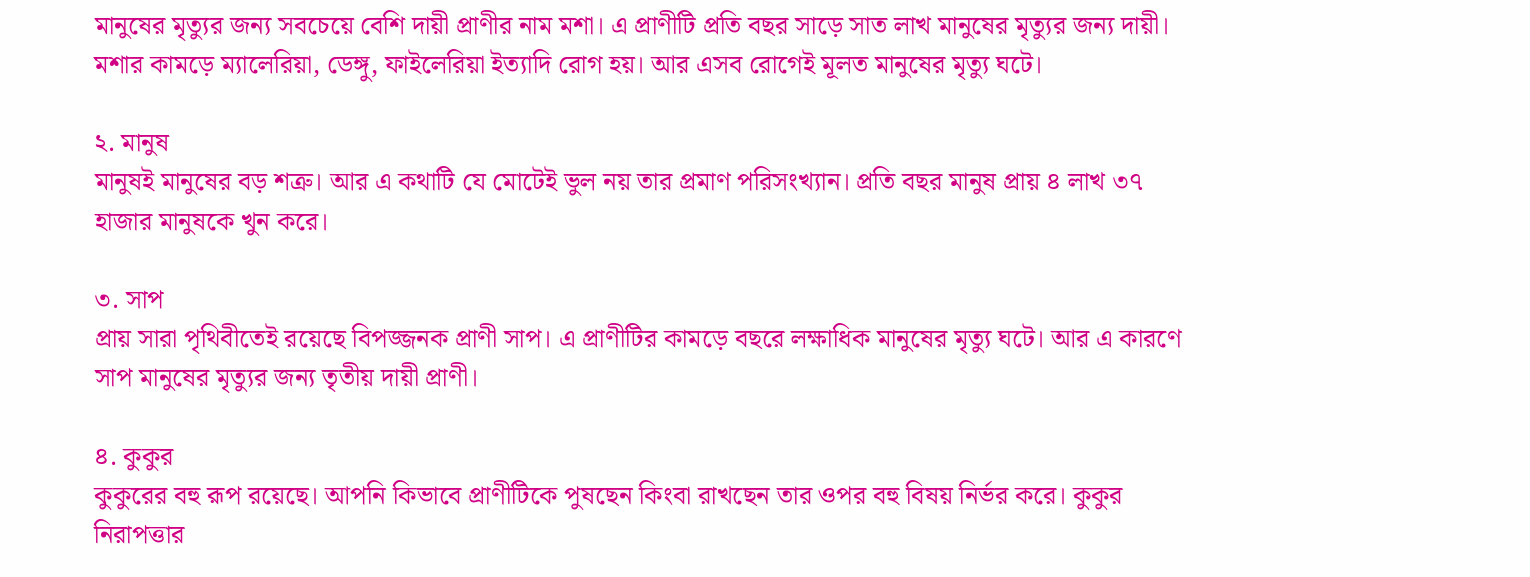মানুষের মৃত্যুর জন্য সবচেয়ে বেশি দায়ী প্রাণীর নাম মশা। এ প্রাণীটি প্রতি বছর সাড়ে সাত লাখ মানুষের মৃত্যুর জন্য দায়ী। মশার কামড়ে ম্যালেরিয়া, ডেঙ্গু, ফাইলেরিয়া ইত্যাদি রোগ হয়। আর এসব রোগেই মূলত মানুষের মৃত্যু ঘটে।

২. মানুষ
মানুষই মানুষের বড় শত্রু। আর এ কথাটি যে মোটেই ভুল নয় তার প্রমাণ পরিসংখ্যান। প্রতি বছর মানুষ প্রায় ৪ লাখ ৩৭ হাজার মানুষকে খুন করে।

৩. সাপ
প্রায় সারা পৃথিবীতেই রয়েছে বিপজ্জনক প্রাণী সাপ। এ প্রাণীটির কামড়ে বছরে লক্ষাধিক মানুষের মৃত্যু ঘটে। আর এ কারণে সাপ মানুষের মৃত্যুর জন্য তৃতীয় দায়ী প্রাণী।

৪. কুকুর
কুকুরের বহু রূপ রয়েছে। আপনি কিভাবে প্রাণীটিকে পুষছেন কিংবা রাখছেন তার ওপর বহু বিষয় নির্ভর করে। কুকুর নিরাপত্তার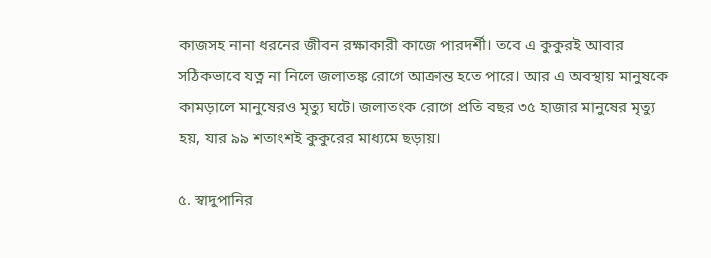কাজসহ নানা ধরনের জীবন রক্ষাকারী কাজে পারদর্শী। তবে এ কুকুরই আবার সঠিকভাবে যত্ন না নিলে জলাতঙ্ক রোগে আক্রান্ত হতে পারে। আর এ অবস্থায় মানুষকে কামড়ালে মানুষেরও মৃত্যু ঘটে। জলাতংক রোগে প্রতি বছর ৩৫ হাজার মানুষের মৃত্যু হয়, যার ৯৯ শতাংশই কুকুরের মাধ্যমে ছড়ায়।

৫. স্বাদুপানির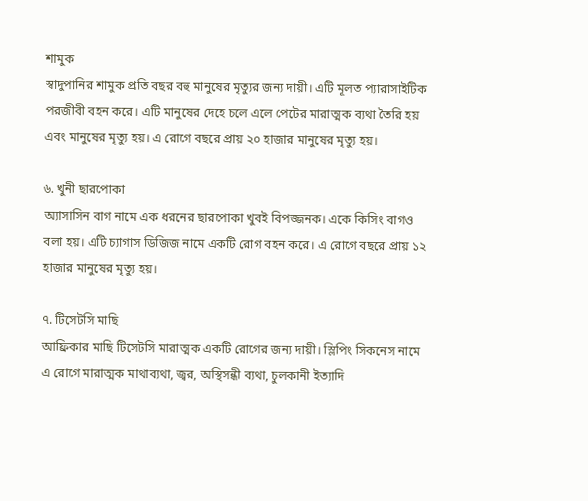শামুক
স্বাদুপানির শামুক প্রতি বছর বহু মানুষের মৃত্যুর জন্য দায়ী। এটি মূলত প্যারাসাইটিক পরজীবী বহন করে। এটি মানুষের দেহে চলে এলে পেটের মারাত্মক ব্যথা তৈরি হয় এবং মানুষের মৃত্যু হয়। এ রোগে বছরে প্রায় ২০ হাজার মানুষের মৃত্যু হয়।

৬. খুনী ছারপোকা
অ্যাসাসিন বাগ নামে এক ধরনের ছারপোকা খুবই বিপজ্জনক। একে কিসিং বাগও বলা হয়। এটি চ্যাগাস ডিজিজ নামে একটি রোগ বহন করে। এ রোগে বছরে প্রায় ১২ হাজার মানুষের মৃত্যু হয়।

৭. টিসেটসি মাছি
আফ্রিকার মাছি টিসেটসি মারাত্মক একটি রোগের জন্য দায়ী। স্লিপিং সিকনেস নামে এ রোগে মারাত্মক মাথাব্যথা, জ্বর, অস্থিসন্ধী ব্যথা, চুলকানী ইত্যাদি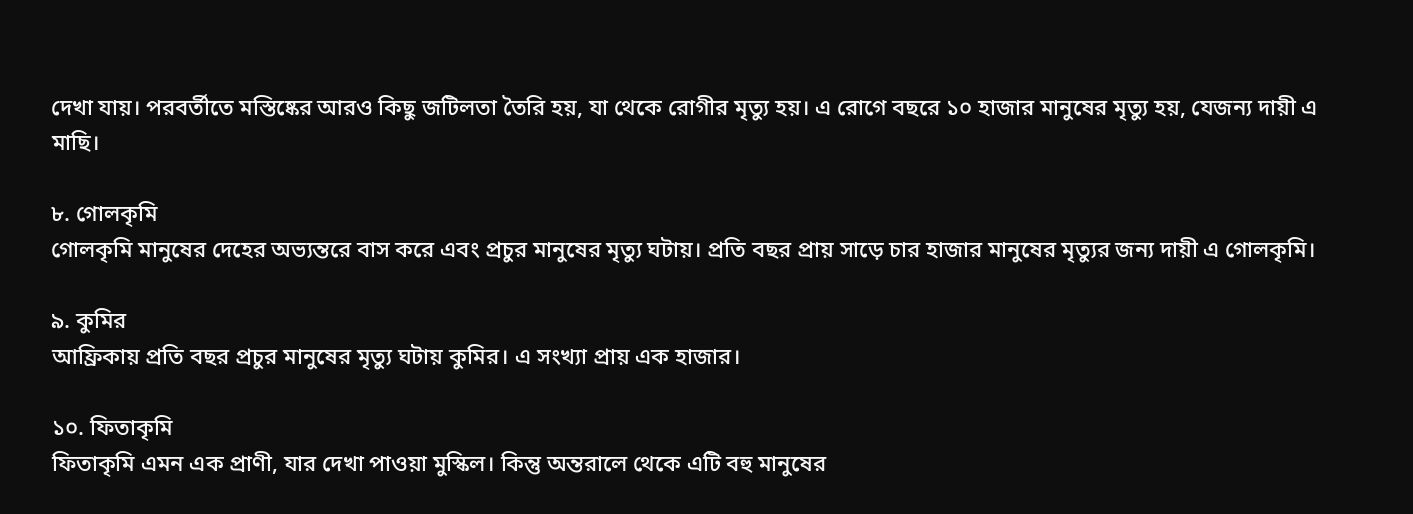দেখা যায়। পরবর্তীতে মস্তিষ্কের আরও কিছু জটিলতা তৈরি হয়, যা থেকে রোগীর মৃত্যু হয়। এ রোগে বছরে ১০ হাজার মানুষের মৃত্যু হয়, যেজন্য দায়ী এ মাছি।

৮. গোলকৃমি
গোলকৃমি মানুষের দেহের অভ্যন্তরে বাস করে এবং প্রচুর মানুষের মৃত্যু ঘটায়। প্রতি বছর প্রায় সাড়ে চার হাজার মানুষের মৃত্যুর জন্য দায়ী এ গোলকৃমি।

৯. কুমির
আফ্রিকায় প্রতি বছর প্রচুর মানুষের মৃত্যু ঘটায় কুমির। এ সংখ্যা প্রায় এক হাজার।

১০. ফিতাকৃমি
ফিতাকৃমি এমন এক প্রাণী, যার দেখা পাওয়া মুস্কিল। কিন্তু অন্তরালে থেকে এটি বহু মানুষের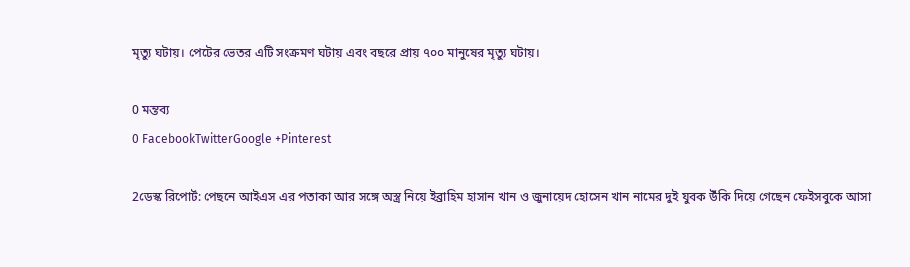মৃত্যু ঘটায়। পেটের ভেতর এটি সংক্রমণ ঘটায় এবং বছরে প্রায় ৭০০ মানুষের মৃত্যু ঘটায়।

0 মন্তব্য
0 FacebookTwitterGoogle +Pinterest

2ডেস্ক রিপোর্ট: পেছনে আইএস এর পতাকা আর সঙ্গে অস্ত্র নিয়ে ইব্রাহিম হাসান খান ও জুনায়েদ হোসেন খান নামের দুই যুবক উঁকি দিয়ে গেছেন ফেইসবুকে আসা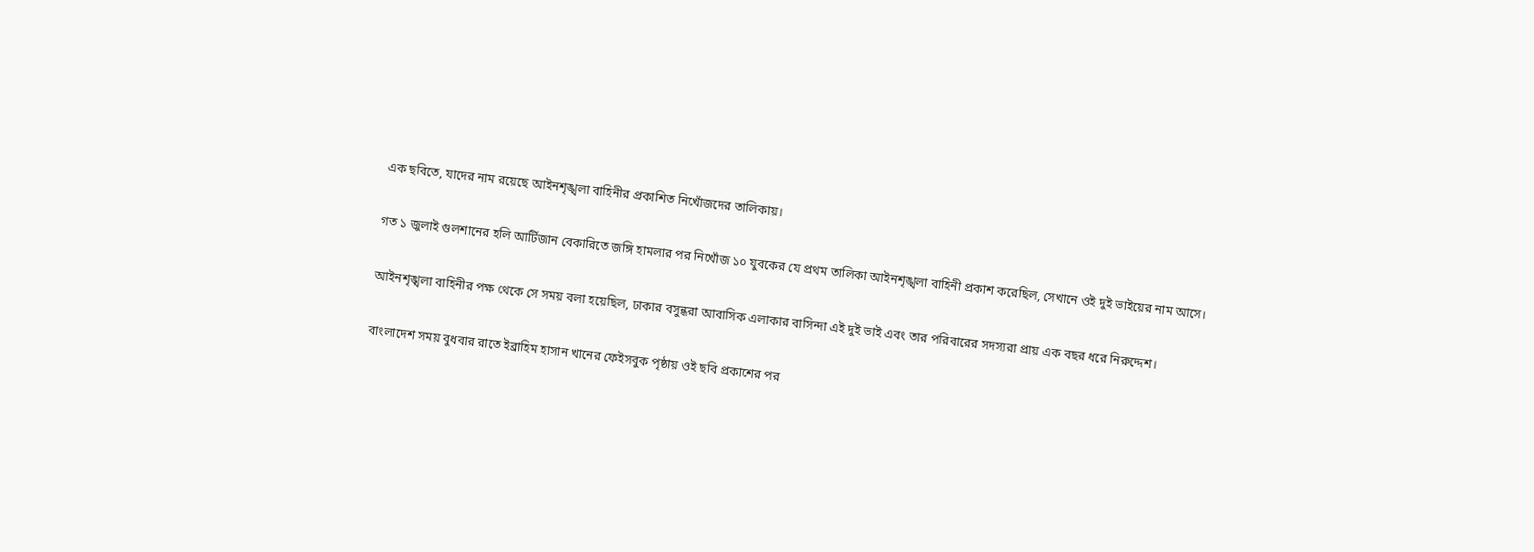এক ছবিতে, যাদের নাম রয়েছে আইনশৃঙ্খলা বাহিনীর প্রকাশিত নিখোঁজদের তালিকায়।

গত ১ জুলাই গুলশানের হলি আর্টিজান বেকারিতে জঙ্গি হামলার পর নিখোঁজ ১০ যুবকের যে প্রথম তালিকা আইনশৃঙ্খলা বাহিনী প্রকাশ করেছিল, সেখানে ওই দুই ভাইয়ের নাম আসে।

আইনশৃঙ্খলা বাহিনীর পক্ষ থেকে সে সময় বলা হয়েছিল, ঢাকার বসুন্ধরা আবাসিক এলাকার বাসিন্দা এই দুই ভাই এবং তার পরিবারের সদস্যরা প্রায় এক বছর ধরে নিরুদ্দেশ।

বাংলাদেশ সময় বুধবার রাতে ইব্রাহিম হাসান খানের ফেইসবুক পৃষ্ঠায় ওই ছবি প্রকাশের পর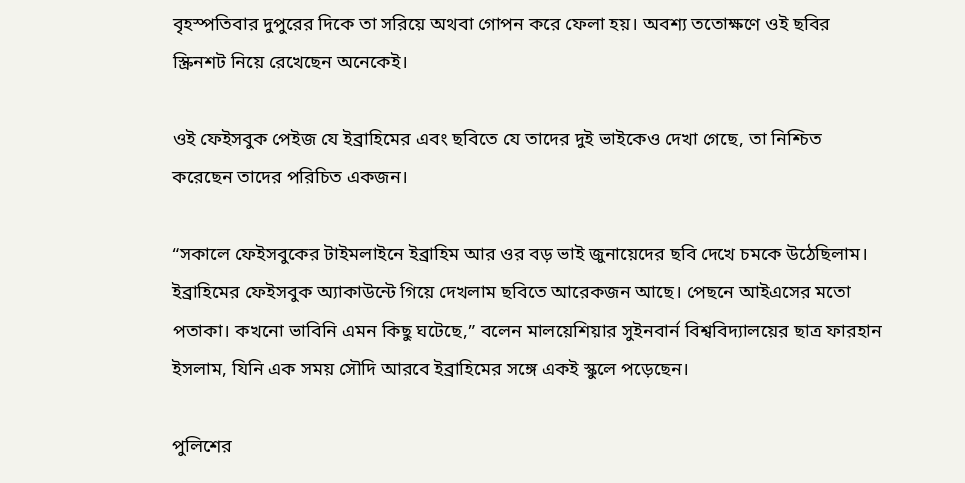বৃহস্পতিবার দুপুরের দিকে তা সরিয়ে অথবা গোপন করে ফেলা হয়। অবশ্য ততোক্ষণে ওই ছবির স্ক্রিনশট নিয়ে রেখেছেন অনেকেই।

ওই ফেইসবুক পেইজ যে ইব্রাহিমের এবং ছবিতে যে তাদের দুই ভাইকেও দেখা গেছে, তা নিশ্চিত করেছেন তাদের পরিচিত একজন।

“সকালে ফেইসবুকের টাইমলাইনে ইব্রাহিম আর ওর বড় ভাই জুনায়েদের ছবি দেখে চমকে উঠেছিলাম। ইব্রাহিমের ফেইসবুক অ্যাকাউন্টে গিয়ে দেখলাম ছবিতে আরেকজন আছে। পেছনে আইএসের মতো পতাকা। কখনো ভাবিনি এমন কিছু ঘটেছে,” বলেন মালয়েশিয়ার সুইনবার্ন বিশ্ববিদ্যালয়ের ছাত্র ফারহান ইসলাম, যিনি এক সময় সৌদি আরবে ইব্রাহিমের সঙ্গে একই স্কুলে পড়েছেন।

পুলিশের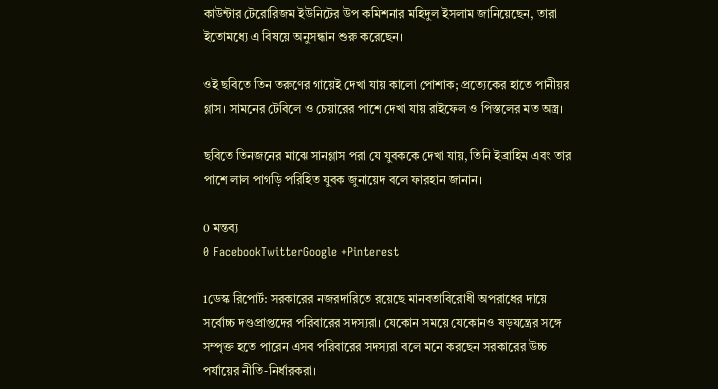কাউন্টার টেরোরিজম ইউনিটের উপ কমিশনার মহিদুল ইসলাম জানিয়েছেন, তারা ইতোমধ্যে এ বিষয়ে অনুসন্ধান শুরু করেছেন।

ওই ছবিতে তিন তরুণের গায়েই দেখা যায় কালো পোশাক; প্রত্যেকের হাতে পানীয়র গ্লাস। সামনের টেবিলে ও চেয়ারের পাশে দেখা যায় রাইফেল ও পিস্তলের মত অস্ত্র।

ছবিতে তিনজনের মাঝে সানগ্লাস পরা যে যুবককে দেখা যায়, তিনি ইব্রাহিম এবং তার পাশে লাল পাগড়ি পরিহিত যুবক জুনায়েদ বলে ফারহান জানান।

0 মন্তব্য
0 FacebookTwitterGoogle +Pinterest

1ডেস্ক রিপোর্ট: সরকারের নজরদারিতে রয়েছে মানবতাবিরোধী অপরাধের দায়ে সর্বোচ্চ দণ্ডপ্রাপ্তদের পরিবারের সদস্যরা। যেকোন সময়ে যেকোনও ষড়যন্ত্রের সঙ্গে সম্পৃক্ত হতে পারেন এসব পরিবারের সদস্যরা বলে মনে করছেন সরকারের উচ্চ পর্যায়ের নীতি-নির্ধারকরা।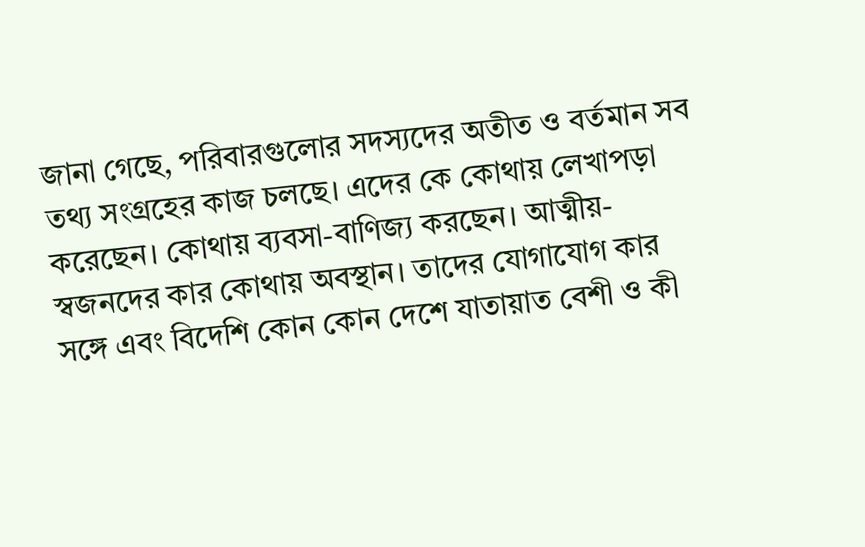জানা গেছে, পরিবারগুলোর সদস্যদের অতীত ও বর্তমান সব তথ্য সংগ্রহের কাজ চলছে। এদের কে কোথায় লেখাপড়া করেছেন। কোথায় ব্যবসা-বাণিজ্য করছেন। আত্মীয়-স্বজনদের কার কোথায় অবস্থান। তাদের যোগাযোগ কার সঙ্গে এবং বিদেশি কোন কোন দেশে যাতায়াত বেশী ও কী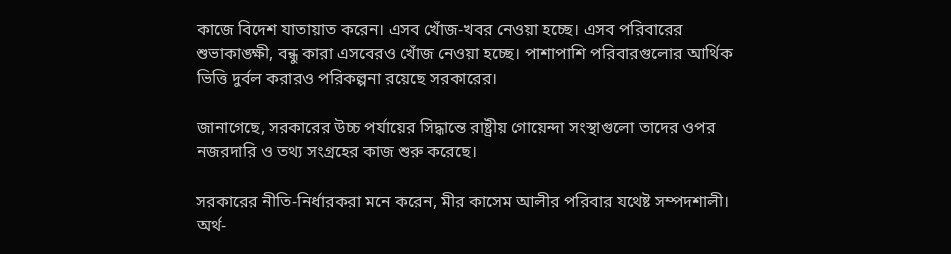কাজে বিদেশ যাতায়াত করেন। এসব খোঁজ-খবর নেওয়া হচ্ছে। এসব পরিবারের শুভাকাঙ্ক্ষী, বন্ধু কারা এসবেরও খোঁজ নেওয়া হচ্ছে। পাশাপাশি পরিবারগুলোর আর্থিক ভিত্তি দুর্বল করারও পরিকল্পনা রয়েছে সরকারের।

জানাগেছে, সরকারের উচ্চ পর্যায়ের সিদ্ধান্তে রাষ্ট্রীয় গোয়েন্দা সংস্থাগুলো তাদের ওপর নজরদারি ও তথ্য সংগ্রহের কাজ শুরু করেছে।

সরকারের নীতি-নির্ধারকরা মনে করেন, মীর কাসেম আলীর পরিবার যথেষ্ট সম্পদশালী। অর্থ-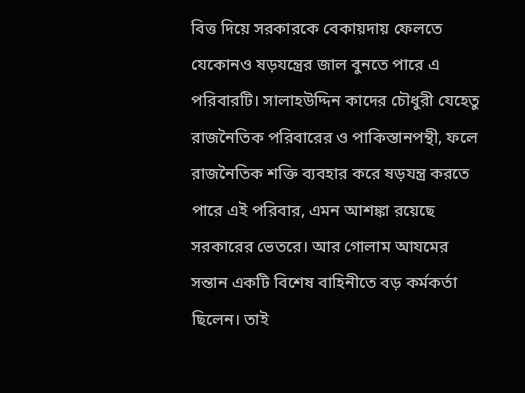বিত্ত দিয়ে সরকারকে বেকায়দায় ফেলতে যেকোনও ষড়যন্ত্রের জাল বুনতে পারে এ পরিবারটি। সালাহউদ্দিন কাদের চৌধুরী যেহেতু রাজনৈতিক পরিবারের ও পাকিস্তানপন্থী, ফলে রাজনৈতিক শক্তি ব্যবহার করে ষড়যন্ত্র করতে পারে এই পরিবার, এমন আশঙ্কা রয়েছে সরকারের ভেতরে। আর গোলাম আযমের সন্তান একটি বিশেষ বাহিনীতে বড় কর্মকর্তা ছিলেন। তাই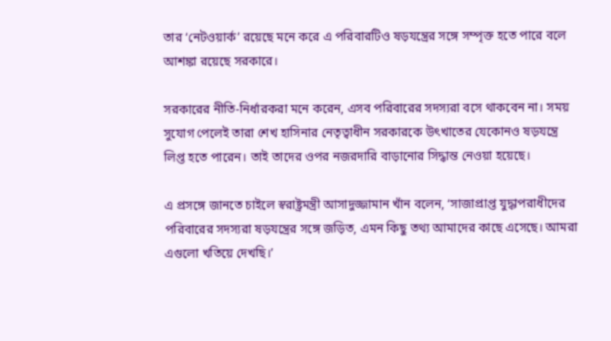তার ‘নেটওয়ার্ক’ রয়েছে মনে করে এ পরিবারটিও ষড়যন্ত্রের সঙ্গে সম্পৃক্ত হতে পারে বলে আশঙ্কা রয়েছে সরকারে।

সরকারের নীতি-নির্ধারকরা মনে করেন, এসব পরিবারের সদস্যরা বসে থাকবেন না। সময় সুযোগ পেলেই তারা শেখ হাসিনার নেতৃত্বাধীন সরকারকে উৎখাতের যেকোনও ষড়যন্ত্রে লিপ্ত হতে পারেন। তাই তাদের ওপর নজরদারি বাড়ানোর সিদ্ধান্ত নেওয়া হয়েছে।

এ প্রসঙ্গে জানতে চাইলে স্বরাষ্ট্রমন্ত্রী আসাদুজ্জামান খাঁন বলেন, ‘সাজাপ্রাপ্ত যুদ্ধাপরাধীদের পরিবারের সদস্যরা ষড়যন্ত্রের সঙ্গে জড়িত, এমন কিছু তথ্য আমাদের কাছে এসেছে। আমরা এগুলো খতিয়ে দেখছি।’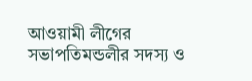আওয়ামী লীগের সভাপতিমন্ডলীর সদস্য ও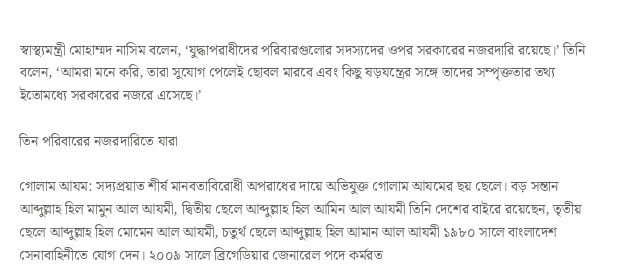স্বাস্থ্যমন্ত্রী মোহাম্মদ নাসিম বলেন, ‘যুদ্ধাপরাধীদের পরিবারগুলোর সদস্যদের ওপর সরকারের নজরদারি রয়েছে।’ তিনি বলেন, ‘আমরা মনে করি, তারা সুযোগ পেলেই ছোবল মারবে এবং কিছু ষড়যন্ত্রের সঙ্গে তাদের সম্পৃক্ততার তথ্য ইতোমধ্যে সরকারের নজরে এসেছে।’

তিন পরিবারের নজরদারিতে যারা

গোলাম আযম: সদ্যপ্রয়াত শীর্ষ মানবতাবিরোধী অপরাধের দায়ে অভিযুক্ত গোলাম আযমের ছয় ছেলে। বড় সন্তান আব্দুল্লাহ হিল মামুন আল আযমী, দ্বিতীয় ছেলে আব্দুল্লাহ হিল আমিন আল আযমী তিনি দেশের বাইরে রয়েছেন, তৃতীয় ছেলে আব্দুল্লাহ হিল মোমেন আল আযমী, চতুর্থ ছেলে আব্দুল্লাহ হিল আমান আল আযমী ১৯৮০ সালে বাংলাদেশ সেনাবাহিনীতে যোগ দেন। ২০০৯ সালে ব্রিগেডিয়ার জেনারেল পদে কর্মরত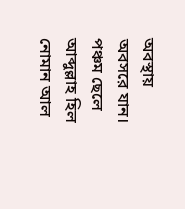অবস্থায় অবসরে যান। পঞ্চম ছেলে আব্দুল্লাহ হিল নোমান আল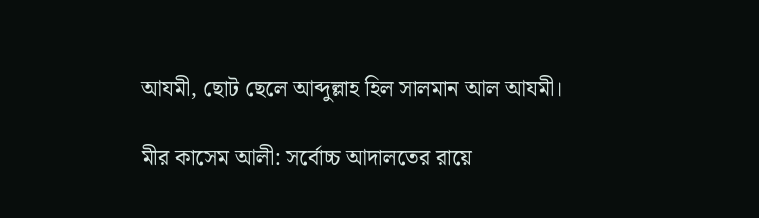আযমী, ছোট ছেলে আব্দুল্লাহ হিল সালমান আল আযমী।

মীর কাসেম আলী: সর্বোচ্চ আদালতের রায়ে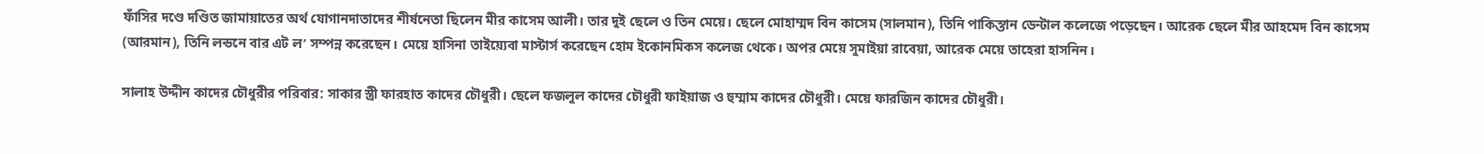ফাঁসির দণ্ডে দণ্ডিত জামায়াতের অর্থ যোগানদাতাদের শীর্ষনেতা ছিলেন মীর কাসেম আলী। তার দুই ছেলে ও তিন মেয়ে। ছেলে মোহাম্মদ বিন কাসেম (সালমান), তিনি পাকিস্তান ডেন্টাল কলেজে পড়েছেন। আরেক ছেলে মীর আহমেদ বিন কাসেম (আরমান), তিনি লন্ডনে বার এট ল’ সম্পন্ন করেছেন। মেয়ে হাসিনা তাইয়্যেবা মাস্টার্স করেছেন হোম ইকোনমিকস কলেজ থেকে। অপর মেয়ে সুমাইয়া রাবেয়া, আরেক মেয়ে তাহেরা হাসনিন।

সালাহ উদ্দীন কাদের চৌধুরীর পরিবার: সাকার স্ত্রী ফারহাত কাদের চৌধুরী। ছেলে ফজলুল কাদের চৌধুরী ফাইয়াজ ও হুম্মাম কাদের চৌধুরী। মেয়ে ফারজিন কাদের চৌধুরী।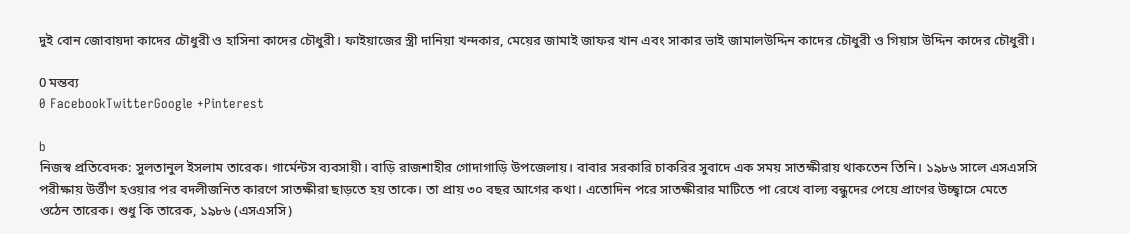দুই বোন জোবায়দা কাদের চৌধুরী ও হাসিনা কাদের চৌধুরী। ফাইয়াজের স্ত্রী দানিয়া খন্দকার, মেয়ের জামাই জাফর খান এবং সাকার ভাই জামালউদ্দিন কাদের চৌধুরী ও গিয়াস উদ্দিন কাদের চৌধুরী।

0 মন্তব্য
0 FacebookTwitterGoogle +Pinterest

b
নিজস্ব প্রতিবেদক: সুলতানুল ইসলাম তারেক। গার্মেন্টস ব্যবসায়ী। বাড়ি রাজশাহীর গোদাগাড়ি উপজেলায়। বাবার সরকারি চাকরির সুবাদে এক সময় সাতক্ষীরায় থাকতেন তিনি। ১৯৮৬ সালে এসএসসি পরীক্ষায় উর্ত্তীণ হওয়ার পর বদলীজনিত কারণে সাতক্ষীরা ছাড়তে হয় তাকে। তা প্রায় ৩০ বছর আগের কথা। এতোদিন পরে সাতক্ষীরার মাটিতে পা রেখে বাল্য বন্ধুদের পেয়ে প্রাণের উচ্ছ্বাসে মেতে ওঠেন তারেক। শুধু কি তারেক, ১৯৮৬ (এসএসসি)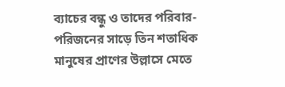ব্যাচের বন্ধু ও তাদের পরিবার-পরিজনের সাড়ে তিন শতাধিক মানুষের প্রাণের উল্লাসে মেতে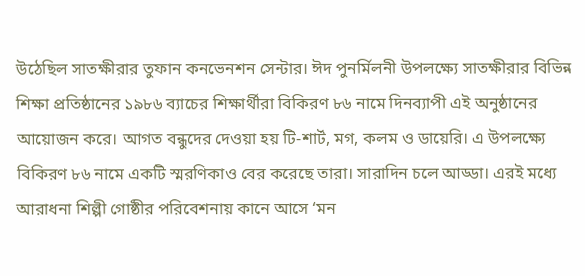উঠেছিল সাতক্ষীরার তুফান কনভেনশন সেন্টার। ঈদ পুনর্মিলনী উপলক্ষ্যে সাতক্ষীরার বিভিন্ন শিক্ষা প্রতিষ্ঠানের ১৯৮৬ ব্যাচের শিক্ষার্থীরা বিকিরণ ৮৬ নামে দিনব্যাপী এই অনুষ্ঠানের আয়োজন করে। আগত বন্ধুদের দেওয়া হয় টি-শার্ট, মগ, কলম ও ডায়েরি। এ উপলক্ষ্যে বিকিরণ ৮৬ নামে একটি স্মরণিকাও বের করেছে তারা। সারাদিন চলে আড্ডা। এরই মধ্যে আরাধনা শিল্পী গোষ্ঠীর পরিবেশনায় কানে আসে ‘মন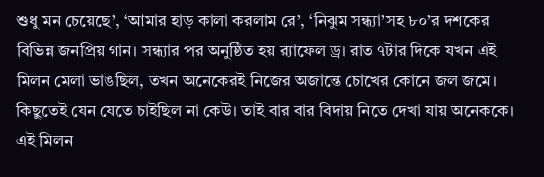শুধু মন চেয়েছে’, ‘আমার হাড় কালা করলাম রে’, ‘নিঝুম সন্ধ্যা’সহ ৮০’র দশকের বিভিন্ন জনপ্রিয় গান। সন্ধ্যার পর অনুষ্ঠিত হয় র‌্যাফেল ড্র। রাত ৭টার দিকে যখন এই মিলন মেলা ভাঙছিল, তখন অনেকেরই নিজের অজান্তে চোখের কোনে জল জমে। কিছুতেই যেন যেতে চাইছিল না কেউ। তাই বার বার বিদায় নিতে দেখা যায় অনেককে। এই মিলন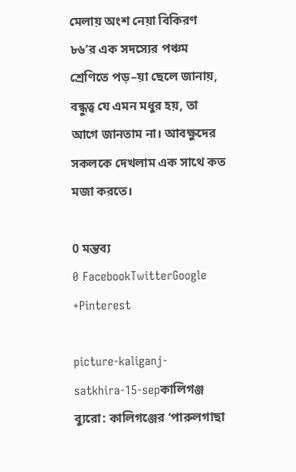মেলায় অংশ নেয়া বিকিরণ ৮৬’র এক সদস্যের পঞ্চম শ্রেণিতে পড়–য়া ছেলে জানায়, বন্ধুত্ব যে এমন মধুর হয়, তা আগে জানতাম না। আবক্ষুদের সকলকে দেখলাম এক সাথে কত মজা করতে।

0 মন্তব্য
0 FacebookTwitterGoogle +Pinterest

picture-kaliganj-satkhira-15-sepকালিগঞ্জ ব্যুরো: কালিগঞ্জের ‘পারুলগাছা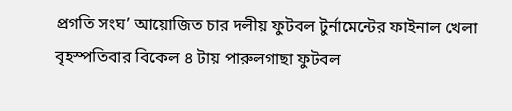প্রগতি সংঘ’ আয়োজিত চার দলীয় ফুটবল টুর্নামেন্টের ফাইনাল খেলা বৃহস্পতিবার বিকেল ৪ টায় পারুলগাছা ফুটবল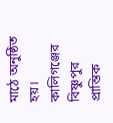মাঠে অনুষ্ঠিত হয়। কালিগঞ্জের বিষ্ণুপুর প্রান্তিক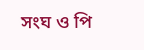সংঘ ও পি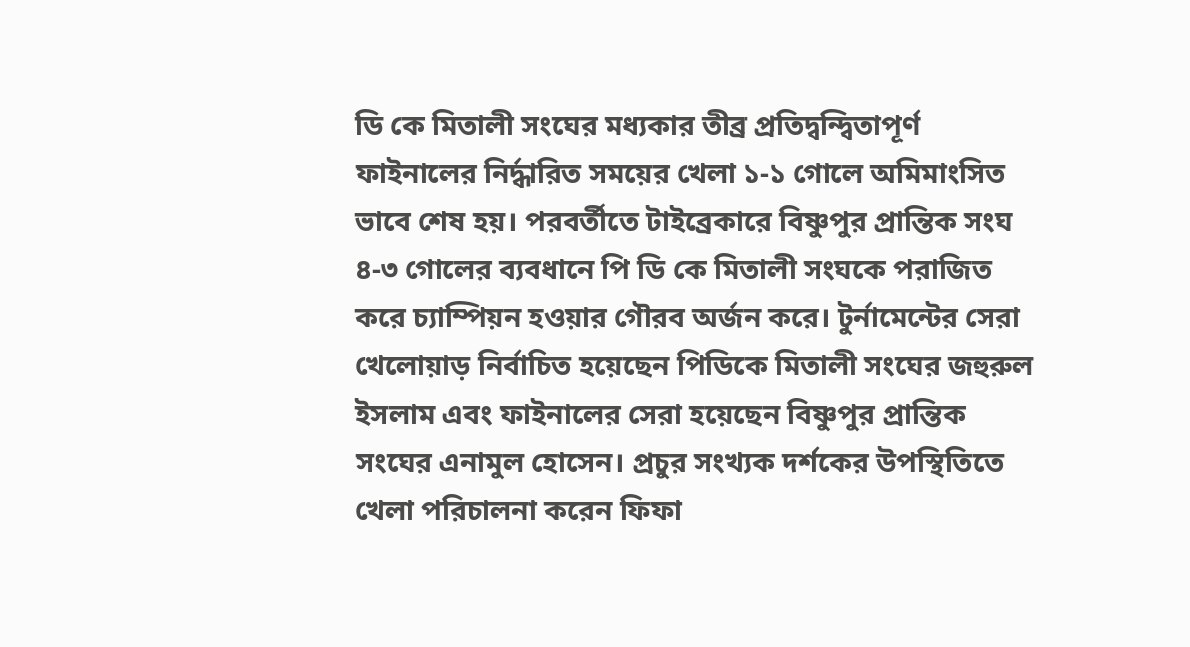ডি কে মিতালী সংঘের মধ্যকার তীব্র প্রতিদ্বন্দ্বিতাপূর্ণ ফাইনালের নির্দ্ধারিত সময়ের খেলা ১-১ গোলে অমিমাংসিত ভাবে শেষ হয়। পরবর্তীতে টাইব্রেকারে বিষ্ণুপুর প্রান্তিক সংঘ ৪-৩ গোলের ব্যবধানে পি ডি কে মিতালী সংঘকে পরাজিত করে চ্যাম্পিয়ন হওয়ার গৌরব অর্জন করে। টুর্নামেন্টের সেরা খেলোয়াড় নির্বাচিত হয়েছেন পিডিকে মিতালী সংঘের জহুরুল ইসলাম এবং ফাইনালের সেরা হয়েছেন বিষ্ণুপুর প্রান্তিক সংঘের এনামুল হোসেন। প্রচুর সংখ্যক দর্শকের উপস্থিতিতে খেলা পরিচালনা করেন ফিফা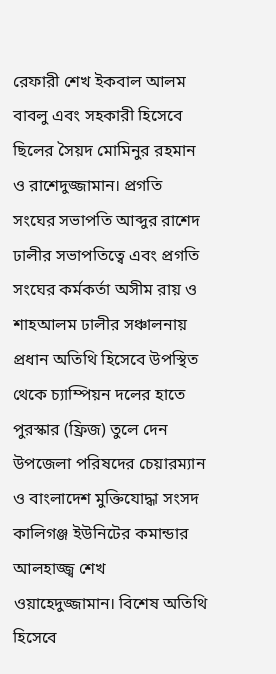রেফারী শেখ ইকবাল আলম বাবলু এবং সহকারী হিসেবে ছিলের সৈয়দ মোমিনুর রহমান ও রাশেদুজ্জামান। প্রগতি সংঘের সভাপতি আব্দুর রাশেদ ঢালীর সভাপতিত্বে এবং প্রগতি সংঘের কর্মকর্তা অসীম রায় ও শাহআলম ঢালীর সঞ্চালনায় প্রধান অতিথি হিসেবে উপস্থিত থেকে চ্যাম্পিয়ন দলের হাতে পুরস্কার (ফ্রিজ) তুলে দেন উপজেলা পরিষদের চেয়ারম্যান ও বাংলাদেশ মুক্তিযোদ্ধা সংসদ কালিগঞ্জ ইউনিটের কমান্ডার আলহাজ্জ্ব শেখ ওয়াহেদুজ্জামান। বিশেষ অতিথি হিসেবে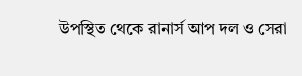উপস্থিত থেকে রানার্স আপ দল ও সেরা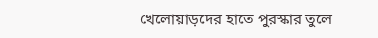খেলোয়াড়দের হাতে পুরস্কার তুলে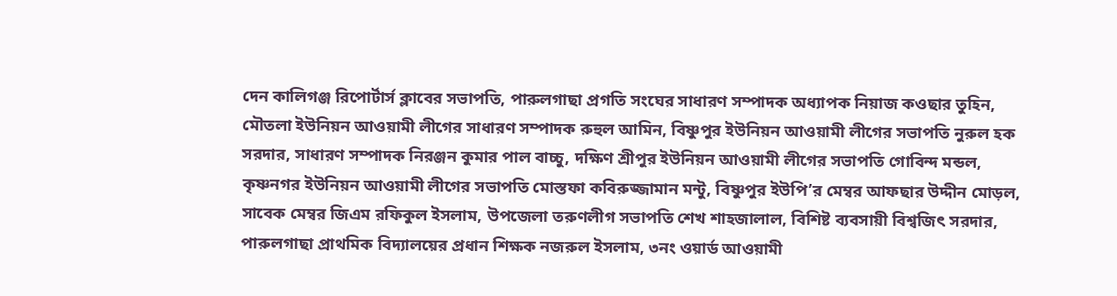দেন কালিগঞ্জ রিপোর্টার্স ক্লাবের সভাপতি, পারুলগাছা প্রগতি সংঘের সাধারণ সম্পাদক অধ্যাপক নিয়াজ কওছার তুহিন, মৌতলা ইউনিয়ন আওয়ামী লীগের সাধারণ সম্পাদক রুহুল আমিন, বিষ্ণুপুর ইউনিয়ন আওয়ামী লীগের সভাপতি নুরুল হক সরদার, সাধারণ সম্পাদক নিরঞ্জন কুমার পাল বাচ্চু, দক্ষিণ শ্রীপুর ইউনিয়ন আওয়ামী লীগের সভাপতি গোবিন্দ মন্ডল, কৃষ্ণনগর ইউনিয়ন আওয়ামী লীগের সভাপতি মোস্তফা কবিরুজ্জামান মন্টু, বিষ্ণুপুর ইউপি’র মেম্বর আফছার উদ্দীন মোড়ল, সাবেক মেম্বর জিএম রফিকুল ইসলাম, উপজেলা তরুণলীগ সভাপতি শেখ শাহজালাল, বিশিষ্ট ব্যবসায়ী বিশ্বজিৎ সরদার, পারুলগাছা প্রাথমিক বিদ্যালয়ের প্রধান শিক্ষক নজরুল ইসলাম, ৩নং ওয়ার্ড আওয়ামী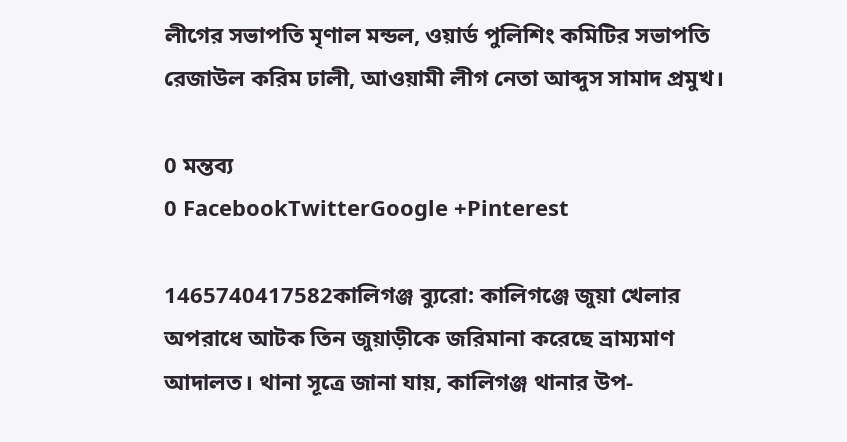লীগের সভাপতি মৃণাল মন্ডল, ওয়ার্ড পুলিশিং কমিটির সভাপতি রেজাউল করিম ঢালী, আওয়ামী লীগ নেতা আব্দুস সামাদ প্রমুখ।

0 মন্তব্য
0 FacebookTwitterGoogle +Pinterest

1465740417582কালিগঞ্জ ব্যুরো: কালিগঞ্জে জুয়া খেলার অপরাধে আটক তিন জুয়াড়ীকে জরিমানা করেছে ভ্রাম্যমাণ আদালত। থানা সূত্রে জানা যায়, কালিগঞ্জ থানার উপ-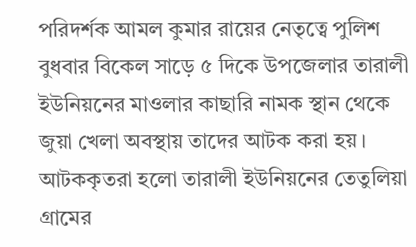পরিদর্শক আমল কুমার রায়ের নেতৃত্বে পুলিশ বুধবার বিকেল সাড়ে ৫ দিকে উপজেলার তারালী ইউনিয়নের মাওলার কাছারি নামক স্থান থেকে জুয়া খেলা অবস্থায় তাদের আটক করা হয়। আটককৃতরা হলো তারালী ইউনিয়নের তেতুলিয়া গ্রামের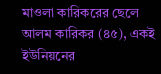মাওলা কারিকরের ছেলে আলম কারিকর (৪৫), একই ইউনিয়নের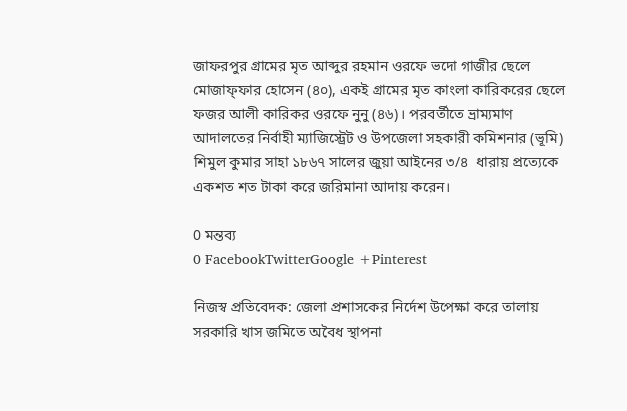জাফরপুর গ্রামের মৃত আব্দুর রহমান ওরফে ভদো গাজীর ছেলে মোজাফ্ফার হোসেন (৪০), একই গ্রামের মৃত কাংলা কারিকরের ছেলে ফজর আলী কারিকর ওরফে নুনু (৪৬)। পরবর্তীতে ভ্রাম্যমাণ আদালতের নির্বাহী ম্যাজিস্ট্রেট ও উপজেলা সহকারী কমিশনার (ভূমি) শিমুল কুমার সাহা ১৮৬৭ সালের জুয়া আইনের ৩/৪  ধারায় প্রত্যেকে একশত শত টাকা করে জরিমানা আদায় করেন।

0 মন্তব্য
0 FacebookTwitterGoogle +Pinterest

নিজস্ব প্রতিবেদক: জেলা প্রশাসকের নির্দেশ উপেক্ষা করে তালায় সরকারি খাস জমিতে অবৈধ স্থাপনা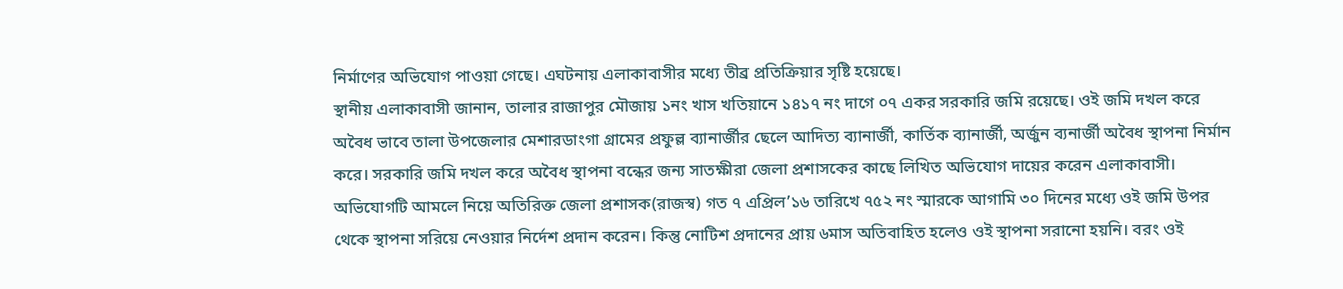নির্মাণের অভিযোগ পাওয়া গেছে। এঘটনায় এলাকাবাসীর মধ্যে তীব্র প্রতিক্রিয়ার সৃষ্টি হয়েছে।
স্থানীয় এলাকাবাসী জানান, তালার রাজাপুর মৌজায় ১নং খাস খতিয়ানে ১৪১৭ নং দাগে ০৭ একর সরকারি জমি রয়েছে। ওই জমি দখল করে অবৈধ ভাবে তালা উপজেলার মেশারডাংগা গ্রামের প্রফুল্ল ব্যানার্জীর ছেলে আদিত্য ব্যানার্জী, কার্তিক ব্যানার্জী, অর্জুন ব্যনার্জী অবৈধ স্থাপনা নির্মান করে। সরকারি জমি দখল করে অবৈধ স্থাপনা বন্ধের জন্য সাতক্ষীরা জেলা প্রশাসকের কাছে লিখিত অভিযোগ দায়ের করেন এলাকাবাসী।
অভিযোগটি আমলে নিয়ে অতিরিক্ত জেলা প্রশাসক(রাজস্ব) গত ৭ এপ্রিল’১৬ তারিখে ৭৫২ নং স্মারকে আগামি ৩০ দিনের মধ্যে ওই জমি উপর থেকে স্থাপনা সরিয়ে নেওয়ার নির্দেশ প্রদান করেন। কিন্তু নোটিশ প্রদানের প্রায় ৬মাস অতিবাহিত হলেও ওই স্থাপনা সরানো হয়নি। বরং ওই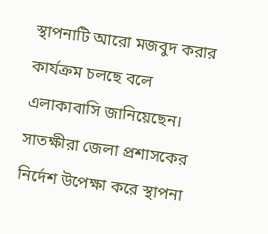স্থাপনাটি আরো মজবুদ করার কার্যক্রম চলছে বলে এলাকাবাসি জানিয়েছেন।
সাতক্ষীরা জেলা প্রশাসকের নির্দেশ উপেক্ষা করে স্থাপনা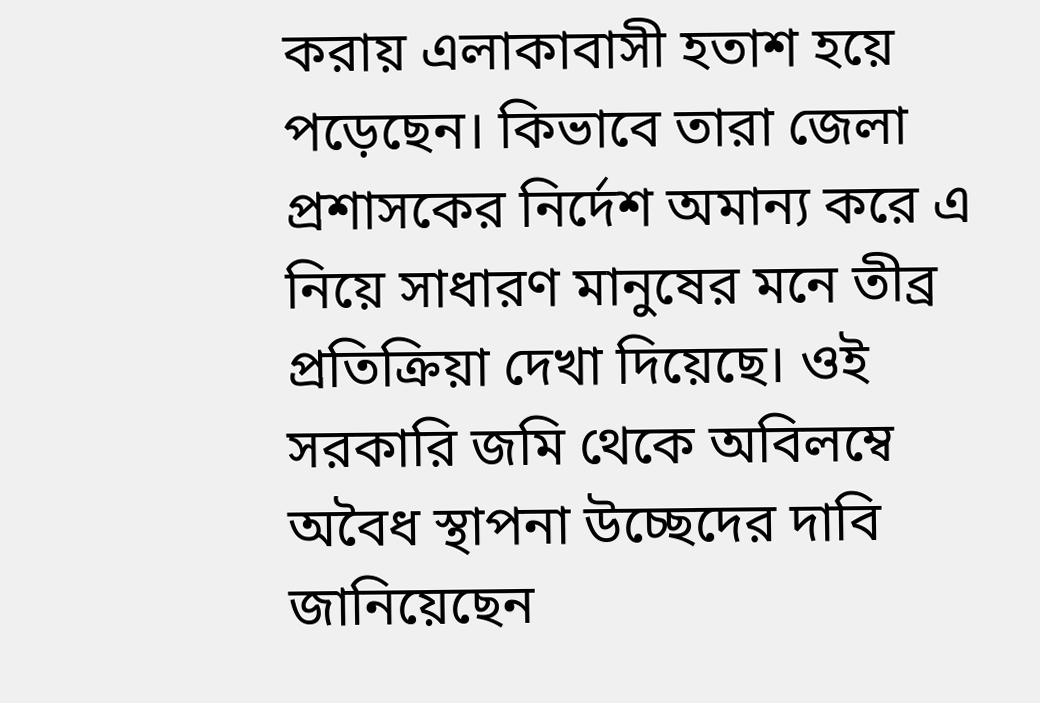করায় এলাকাবাসী হতাশ হয়ে পড়েছেন। কিভাবে তারা জেলা প্রশাসকের নির্দেশ অমান্য করে এ নিয়ে সাধারণ মানুষের মনে তীব্র প্রতিক্রিয়া দেখা দিয়েছে। ওই সরকারি জমি থেকে অবিলম্বে অবৈধ স্থাপনা উচ্ছেদের দাবি জানিয়েছেন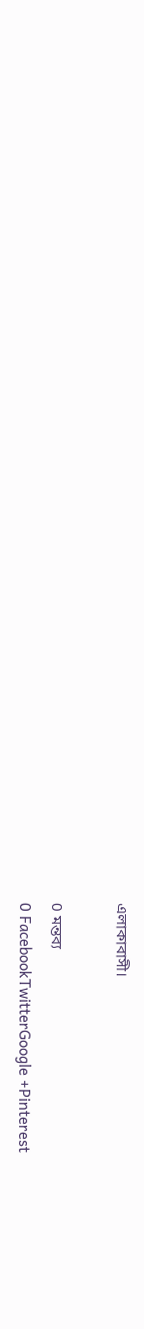এলাকাবাসী।

0 মন্তব্য
0 FacebookTwitterGoogle +Pinterest